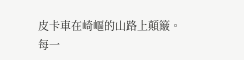皮卡車在崎嶇的山路上顛簸。
每一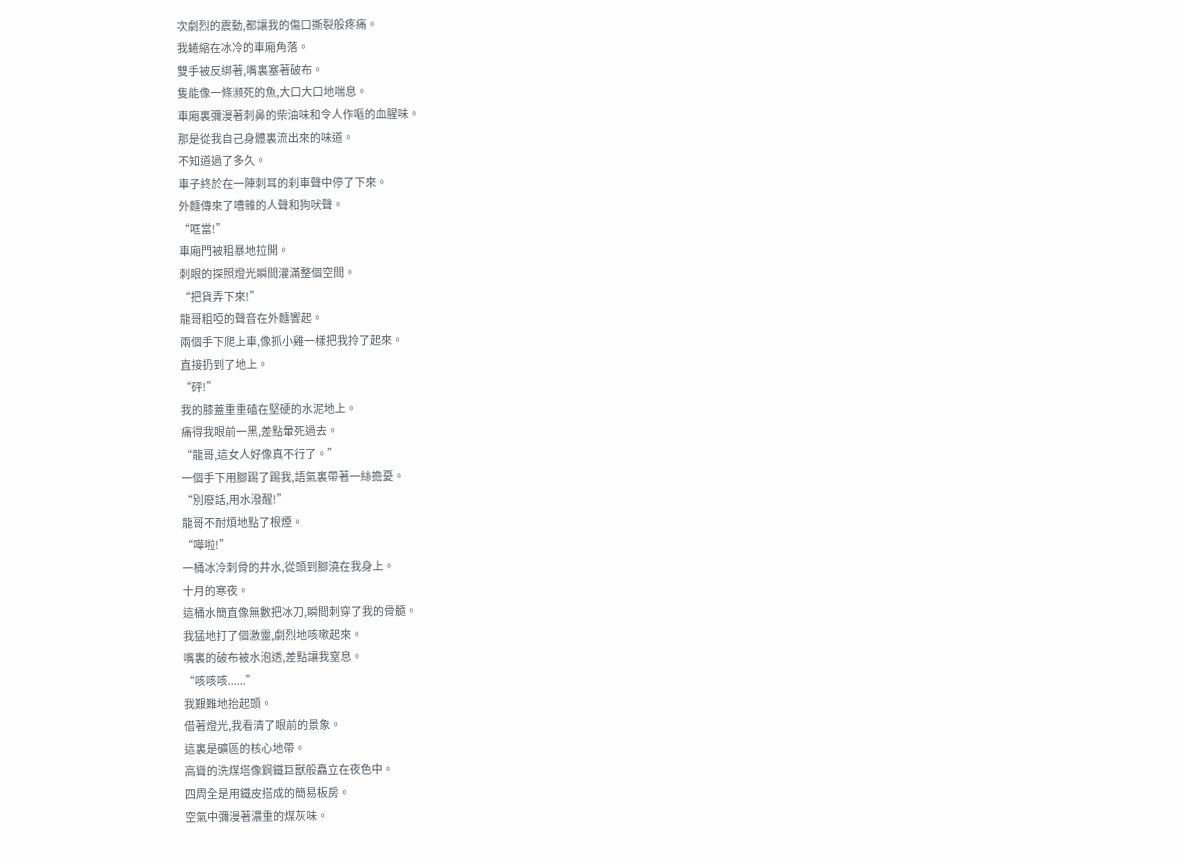次劇烈的震動,都讓我的傷口撕裂般疼痛。
我蜷縮在冰冷的車廂角落。
雙手被反綁著,嘴裏塞著破布。
隻能像一條瀕死的魚,大口大口地喘息。
車廂裏彌漫著刺鼻的柴油味和令人作嘔的血腥味。
那是從我自己身體裏流出來的味道。
不知道過了多久。
車子終於在一陣刺耳的刹車聲中停了下來。
外麵傳來了嘈雜的人聲和狗吠聲。
“哐當!”
車廂門被粗暴地拉開。
刺眼的探照燈光瞬間灌滿整個空間。
“把貨弄下來!”
龍哥粗啞的聲音在外麵響起。
兩個手下爬上車,像抓小雞一樣把我拎了起來。
直接扔到了地上。
“砰!”
我的膝蓋重重磕在堅硬的水泥地上。
痛得我眼前一黑,差點暈死過去。
“龍哥,這女人好像真不行了。”
一個手下用腳踢了踢我,語氣裏帶著一絲擔憂。
“別廢話,用水潑醒!”
龍哥不耐煩地點了根煙。
“嘩啦!”
一桶冰冷刺骨的井水,從頭到腳澆在我身上。
十月的寒夜。
這桶水簡直像無數把冰刀,瞬間刺穿了我的骨髓。
我猛地打了個激靈,劇烈地咳嗽起來。
嘴裏的破布被水泡透,差點讓我窒息。
“咳咳咳......”
我艱難地抬起頭。
借著燈光,我看清了眼前的景象。
這裏是礦區的核心地帶。
高聳的洗煤塔像鋼鐵巨獸般矗立在夜色中。
四周全是用鐵皮搭成的簡易板房。
空氣中彌漫著濃重的煤灰味。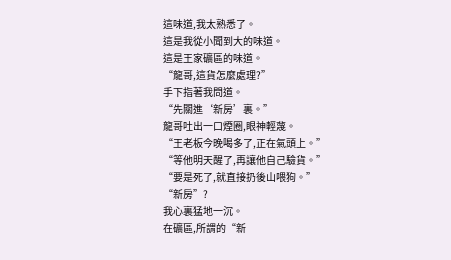這味道,我太熟悉了。
這是我從小聞到大的味道。
這是王家礦區的味道。
“龍哥,這貨怎麼處理?”
手下指著我問道。
“先關進‘新房’裏。”
龍哥吐出一口煙圈,眼神輕蔑。
“王老板今晚喝多了,正在氣頭上。”
“等他明天醒了,再讓他自己驗貨。”
“要是死了,就直接扔後山喂狗。”
“新房”?
我心裏猛地一沉。
在礦區,所謂的“新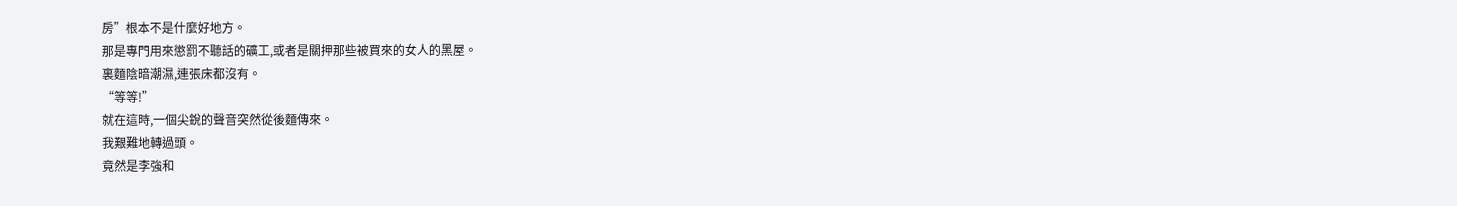房”根本不是什麼好地方。
那是專門用來懲罰不聽話的礦工,或者是關押那些被買來的女人的黑屋。
裏麵陰暗潮濕,連張床都沒有。
“等等!”
就在這時,一個尖銳的聲音突然從後麵傳來。
我艱難地轉過頭。
竟然是李強和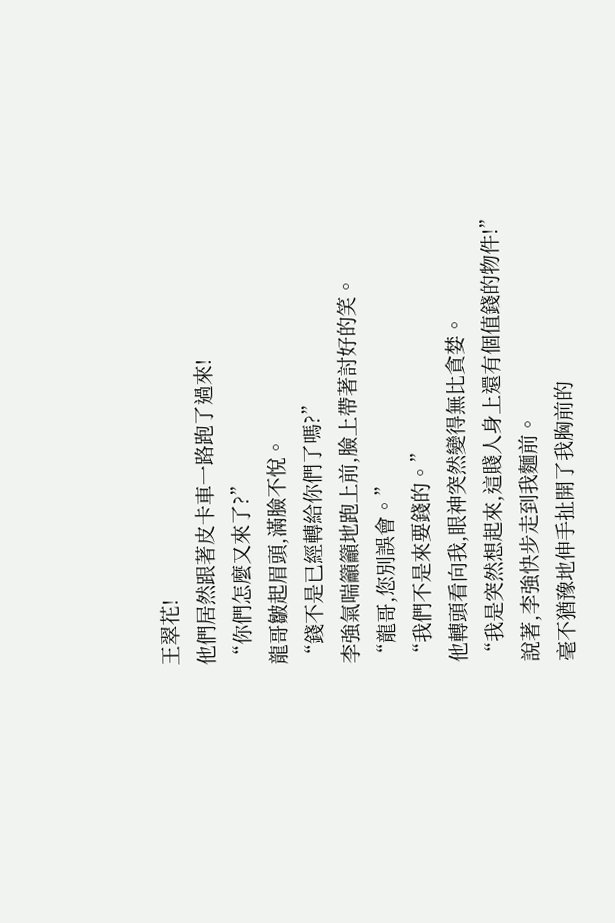王翠花!
他們居然跟著皮卡車一路跑了過來!
“你們怎麼又來了?”
龍哥皺起眉頭,滿臉不悅。
“錢不是已經轉給你們了嗎?”
李強氣喘籲籲地跑上前,臉上帶著討好的笑。
“龍哥,您別誤會。”
“我們不是來要錢的。”
他轉頭看向我,眼神突然變得無比貪婪。
“我是突然想起來,這賤人身上還有個值錢的物件!”
說著,李強快步走到我麵前。
毫不猶豫地伸手扯開了我胸前的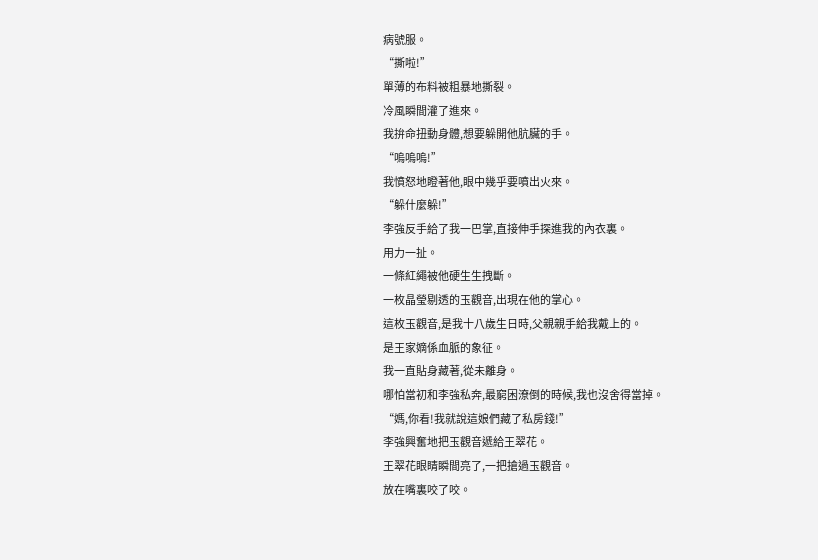病號服。
“撕啦!”
單薄的布料被粗暴地撕裂。
冷風瞬間灌了進來。
我拚命扭動身體,想要躲開他肮臟的手。
“嗚嗚嗚!”
我憤怒地瞪著他,眼中幾乎要噴出火來。
“躲什麼躲!”
李強反手給了我一巴掌,直接伸手探進我的內衣裏。
用力一扯。
一條紅繩被他硬生生拽斷。
一枚晶瑩剔透的玉觀音,出現在他的掌心。
這枚玉觀音,是我十八歲生日時,父親親手給我戴上的。
是王家嫡係血脈的象征。
我一直貼身藏著,從未離身。
哪怕當初和李強私奔,最窮困潦倒的時候,我也沒舍得當掉。
“媽,你看!我就說這娘們藏了私房錢!”
李強興奮地把玉觀音遞給王翠花。
王翠花眼睛瞬間亮了,一把搶過玉觀音。
放在嘴裏咬了咬。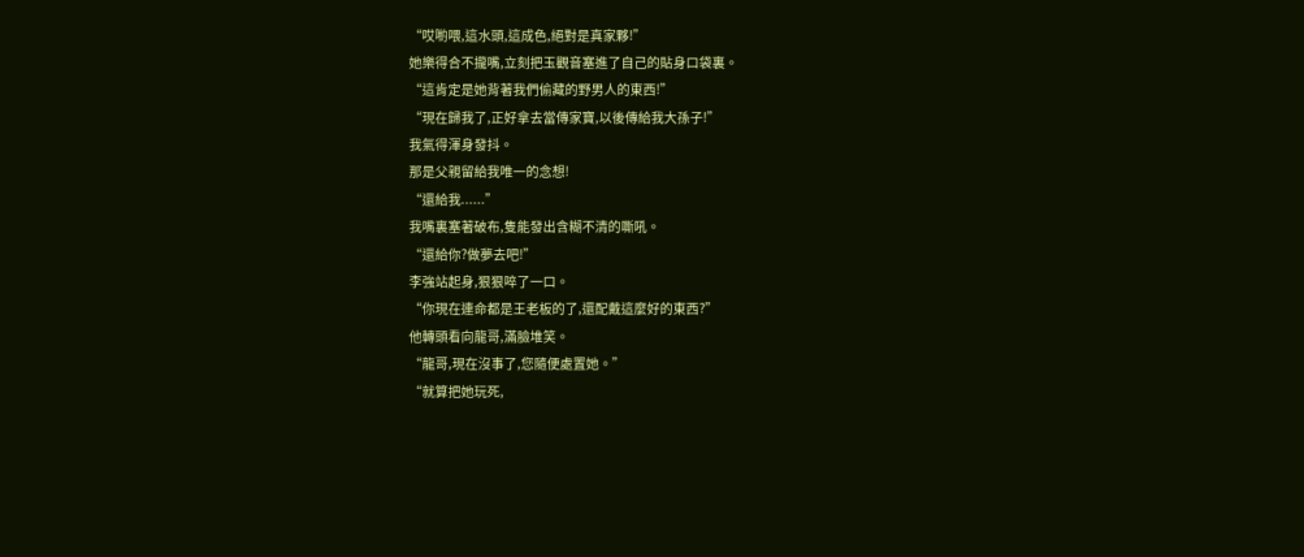“哎喲喂,這水頭,這成色,絕對是真家夥!”
她樂得合不攏嘴,立刻把玉觀音塞進了自己的貼身口袋裏。
“這肯定是她背著我們偷藏的野男人的東西!”
“現在歸我了,正好拿去當傳家寶,以後傳給我大孫子!”
我氣得渾身發抖。
那是父親留給我唯一的念想!
“還給我......”
我嘴裏塞著破布,隻能發出含糊不清的嘶吼。
“還給你?做夢去吧!”
李強站起身,狠狠啐了一口。
“你現在連命都是王老板的了,還配戴這麼好的東西?”
他轉頭看向龍哥,滿臉堆笑。
“龍哥,現在沒事了,您隨便處置她。”
“就算把她玩死,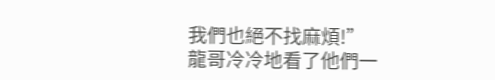我們也絕不找麻煩!”
龍哥冷冷地看了他們一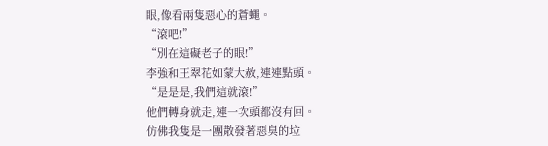眼,像看兩隻惡心的蒼蠅。
“滾吧!”
“別在這礙老子的眼!”
李強和王翠花如蒙大赦,連連點頭。
“是是是,我們這就滾!”
他們轉身就走,連一次頭都沒有回。
仿佛我隻是一團散發著惡臭的垃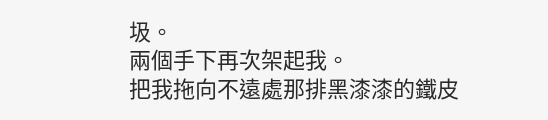圾。
兩個手下再次架起我。
把我拖向不遠處那排黑漆漆的鐵皮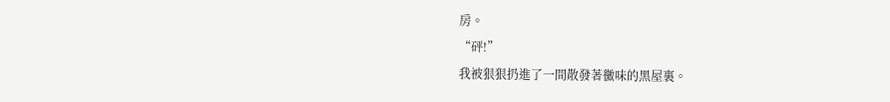房。
“砰!”
我被狠狠扔進了一間散發著黴味的黑屋裏。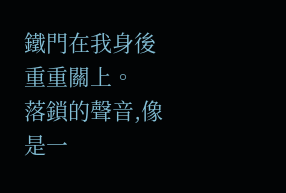鐵門在我身後重重關上。
落鎖的聲音,像是一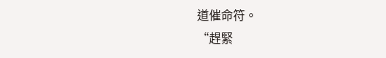道催命符。
“趕緊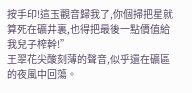按手印!這玉觀音歸我了,你個掃把星就算死在礦井裏,也得把最後一點價值給我兒子榨幹!”
王翠花尖酸刻薄的聲音,似乎還在礦區的夜風中回蕩。